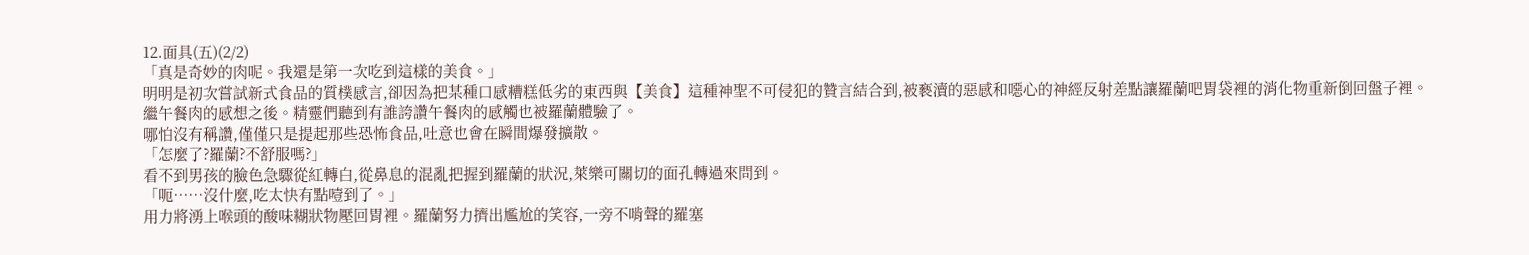12.面具(五)(2/2)
「真是奇妙的肉呢。我還是第一次吃到這樣的美食。」
明明是初次嘗試新式食品的質樸感言,卻因為把某種口感糟糕低劣的東西與【美食】這種神聖不可侵犯的贊言結合到,被褻瀆的惡感和噁心的神經反射差點讓羅蘭吧胃袋裡的消化物重新倒回盤子裡。
繼午餐肉的感想之後。精靈們聽到有誰誇讚午餐肉的感觸也被羅蘭體驗了。
哪怕沒有稱讚,僅僅只是提起那些恐怖食品,吐意也會在瞬間爆發擴散。
「怎麼了?羅蘭?不舒服嗎?」
看不到男孩的臉色急驟從紅轉白,從鼻息的混亂把握到羅蘭的狀況,萊樂可關切的面孔轉過來問到。
「呃……沒什麼,吃太快有點噎到了。」
用力將湧上喉頭的酸味糊狀物壓回胃裡。羅蘭努力擠出尷尬的笑容,一旁不啃聲的羅塞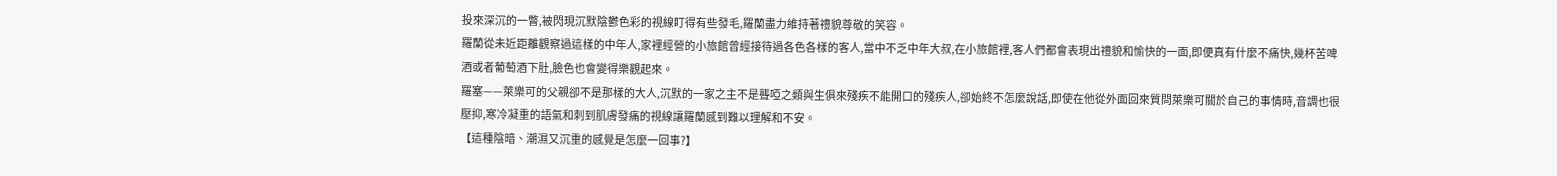投來深沉的一瞥,被閃現沉默陰鬱色彩的視線盯得有些發毛,羅蘭盡力維持著禮貌尊敬的笑容。
羅蘭從未近距離觀察過這樣的中年人,家裡經營的小旅館曾經接待過各色各樣的客人,當中不乏中年大叔,在小旅館裡,客人們都會表現出禮貌和愉快的一面,即便真有什麼不痛快,幾杯苦啤酒或者葡萄酒下肚,臉色也會變得樂觀起來。
羅塞——萊樂可的父親卻不是那樣的大人,沉默的一家之主不是聾啞之類與生俱來殘疾不能開口的殘疾人,卻始終不怎麼說話,即使在他從外面回來質問萊樂可關於自己的事情時,音調也很壓抑,寒冷凝重的語氣和刺到肌膚發痛的視線讓羅蘭感到難以理解和不安。
【這種陰暗、潮濕又沉重的感覺是怎麼一回事?】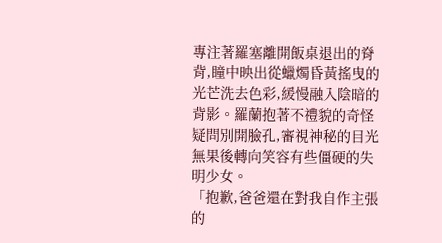專注著羅塞離開飯桌退出的脊背,瞳中映出從蠟燭昏黃搖曳的光芒洗去色彩,緩慢融入陰暗的背影。羅蘭抱著不禮貌的奇怪疑問別開臉孔,審視神秘的目光無果後轉向笑容有些僵硬的失明少女。
「抱歉,爸爸還在對我自作主張的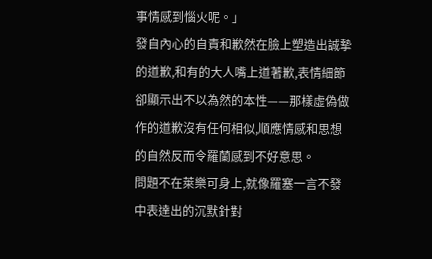事情感到惱火呢。」
發自內心的自責和歉然在臉上塑造出誠摯的道歉,和有的大人嘴上道著歉,表情細節卻顯示出不以為然的本性——那樣虛偽做作的道歉沒有任何相似,順應情感和思想的自然反而令羅蘭感到不好意思。
問題不在萊樂可身上,就像羅塞一言不發中表達出的沉默針對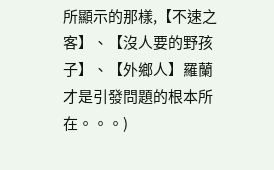所顯示的那樣,【不速之客】、【沒人要的野孩子】、【外鄉人】羅蘭才是引發問題的根本所在。。。)